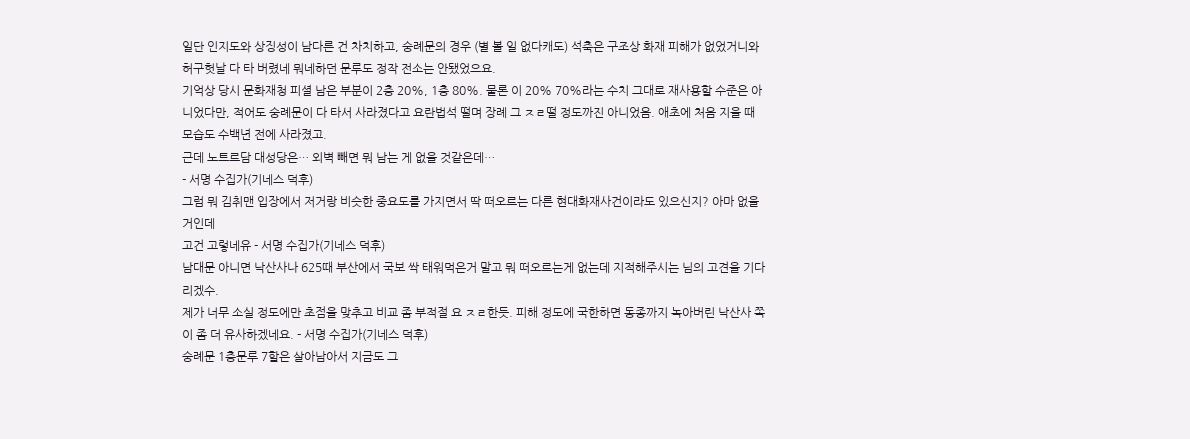일단 인지도와 상징성이 남다른 건 차치하고, 숭례문의 경우 (별 볼 일 없다캐도) 석축은 구조상 화재 피해가 없었거니와 허구헛날 다 타 버렸네 뭐네하던 문루도 정작 전소는 안됐었으요.
기억상 당시 문화재청 피셜 남은 부분이 2층 20%, 1층 80%. 물론 이 20% 70%라는 수치 그대로 재사용할 수준은 아니었다만, 적어도 숭례문이 다 타서 사라졌다고 요란법석 떨며 장례 그 ㅈㄹ떨 정도까진 아니었음. 애초에 처음 지을 때 모습도 수백년 전에 사라졌고.
근데 노트르담 대성당은… 외벽 빼면 뭐 남는 게 없을 것같은데…
- 서명 수집가(기네스 덕후)
그럼 뭐 김취맨 입장에서 저거랑 비슷한 중요도를 가지면서 딱 떠오르는 다른 현대화재사건이라도 있으신지? 아마 없을거인데
고건 고렇네유 - 서명 수집가(기네스 덕후)
남대문 아니면 낙산사나 625때 부산에서 국보 싹 태워먹은거 말고 뭐 떠오르는게 없는데 지적해주시는 님의 고견을 기다리겠수.
제가 너무 소실 정도에만 초점을 맞추고 비교 좀 부적절 요 ㅈㄹ한듯. 피해 정도에 국한하면 동종까지 녹아버린 낙산사 쪽이 좀 더 유사하겠네요. - 서명 수집가(기네스 덕후)
숭례문 1층문루 7할은 살아남아서 지금도 그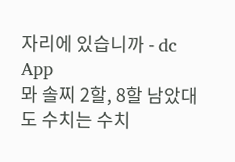자리에 있습니까 - dc App
뫄 솔찌 2할, 8할 남았대도 수치는 수치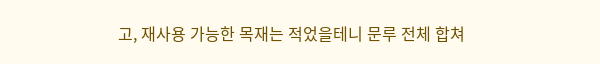고, 재사용 가능한 목재는 적었을테니 문루 전체 합쳐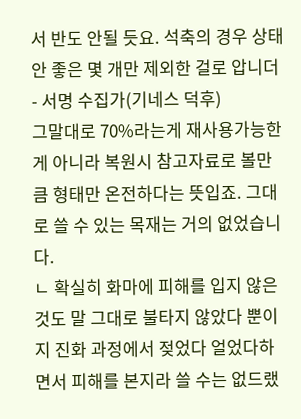서 반도 안될 듯요. 석축의 경우 상태 안 좋은 몇 개만 제외한 걸로 압니더 - 서명 수집가(기네스 덕후)
그말대로 70%라는게 재사용가능한게 아니라 복원시 참고자료로 볼만큼 형태만 온전하다는 뜻입죠. 그대로 쓸 수 있는 목재는 거의 없었습니다.
ㄴ 확실히 화마에 피해를 입지 않은 것도 말 그대로 불타지 않았다 뿐이지 진화 과정에서 젖었다 얼었다하면서 피해를 본지라 쓸 수는 없드랬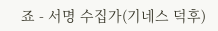죠 - 서명 수집가(기네스 덕후)